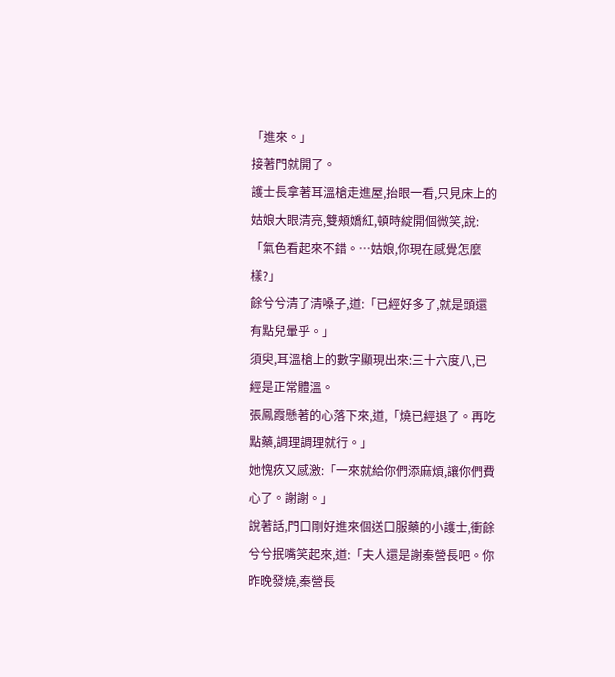「進來。」
接著門就開了。
護士長拿著耳溫槍走進屋,抬眼一看,只見床上的姑娘大眼清亮,雙頰嬌紅,頓時綻開個微笑,說:「氣色看起來不錯。…姑娘,你現在感覺怎麼樣?」
餘兮兮清了清嗓子,道:「已經好多了,就是頭還有點兒暈乎。」
須臾,耳溫槍上的數字顯現出來:三十六度八,已經是正常體溫。
張鳳霞懸著的心落下來,道,「燒已經退了。再吃點藥,調理調理就行。」
她愧疚又感激:「一來就給你們添麻煩,讓你們費心了。謝謝。」
說著話,門口剛好進來個送口服藥的小護士,衝餘兮兮抿嘴笑起來,道:「夫人還是謝秦營長吧。你昨晚發燒,秦營長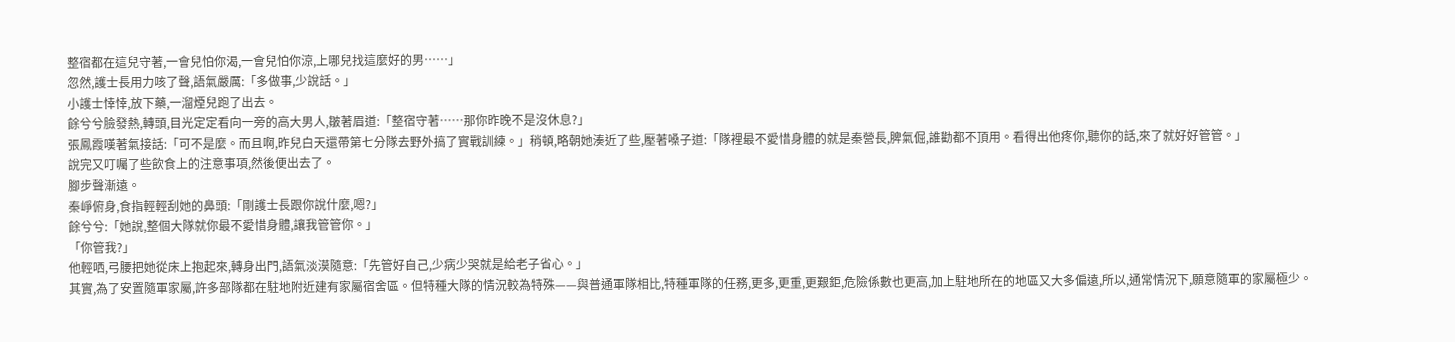整宿都在這兒守著,一會兒怕你渴,一會兒怕你涼,上哪兒找這麼好的男……」
忽然,護士長用力咳了聲,語氣嚴厲:「多做事,少說話。」
小護士悻悻,放下藥,一溜煙兒跑了出去。
餘兮兮臉發熱,轉頭,目光定定看向一旁的高大男人,皺著眉道:「整宿守著……那你昨晚不是沒休息?」
張鳳霞嘆著氣接話:「可不是麼。而且啊,昨兒白天還帶第七分隊去野外搞了實戰訓練。」稍頓,略朝她湊近了些,壓著嗓子道:「隊裡最不愛惜身體的就是秦營長,脾氣倔,誰勸都不頂用。看得出他疼你,聽你的話,來了就好好管管。」
說完又叮囑了些飲食上的注意事項,然後便出去了。
腳步聲漸遠。
秦崢俯身,食指輕輕刮她的鼻頭:「剛護士長跟你說什麼,嗯?」
餘兮兮:「她說,整個大隊就你最不愛惜身體,讓我管管你。」
「你管我?」
他輕哂,弓腰把她從床上抱起來,轉身出門,語氣淡漠隨意:「先管好自己,少病少哭就是給老子省心。」
其實,為了安置隨軍家屬,許多部隊都在駐地附近建有家屬宿舍區。但特種大隊的情況較為特殊——與普通軍隊相比,特種軍隊的任務,更多,更重,更艱鉅,危險係數也更高,加上駐地所在的地區又大多偏遠,所以,通常情況下,願意隨軍的家屬極少。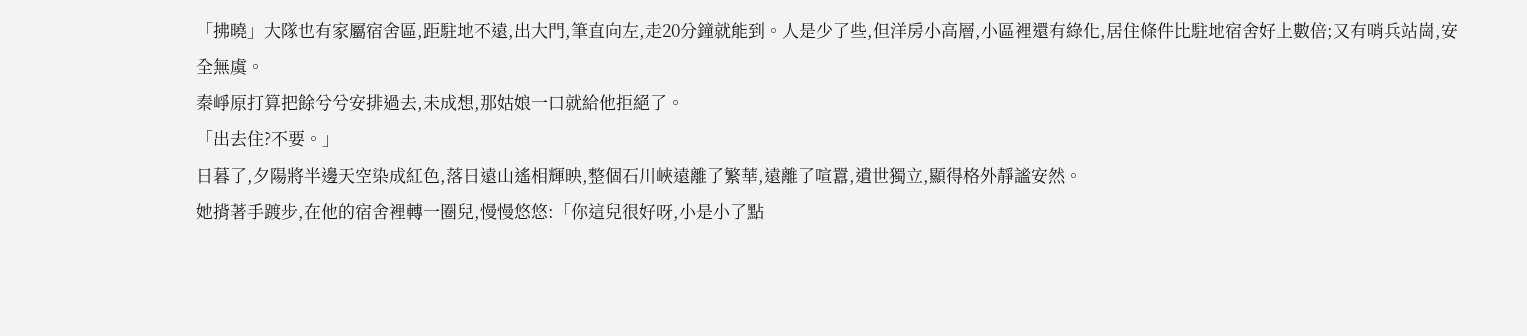「拂曉」大隊也有家屬宿舍區,距駐地不遠,出大門,筆直向左,走20分鐘就能到。人是少了些,但洋房小高層,小區裡還有綠化,居住條件比駐地宿舍好上數倍;又有哨兵站崗,安全無虞。
秦崢原打算把餘兮兮安排過去,未成想,那姑娘一口就給他拒絕了。
「出去住?不要。」
日暮了,夕陽將半邊天空染成紅色,落日遠山遙相輝映,整個石川峽遠離了繁華,遠離了喧囂,遺世獨立,顯得格外靜謐安然。
她揹著手踱步,在他的宿舍裡轉一圈兒,慢慢悠悠:「你這兒很好呀,小是小了點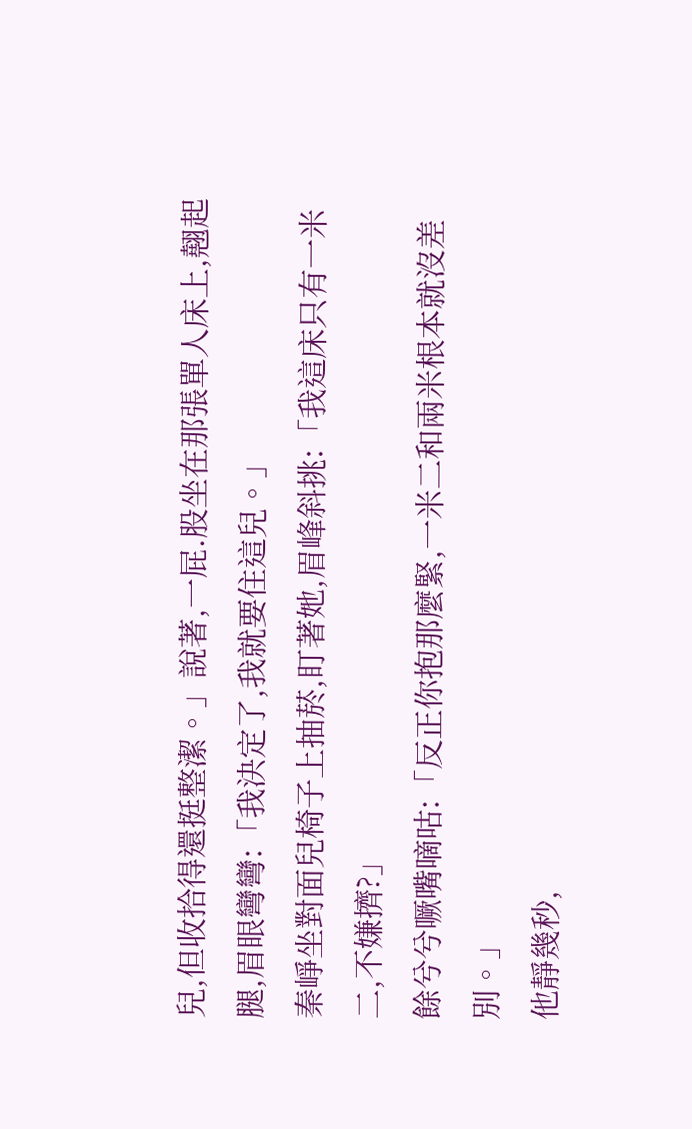兒,但收拾得還挺整潔。」說著,一屁.股坐在那張單人床上,翹起腿,眉眼彎彎:「我決定了,我就要住這兒。」
秦崢坐對面兒椅子上抽菸,盯著她,眉峰斜挑:「我這床只有一米二,不嫌擠?」
餘兮兮噘嘴嘀咕:「反正你抱那麼緊,一米二和兩米根本就沒差別。」
他靜幾秒,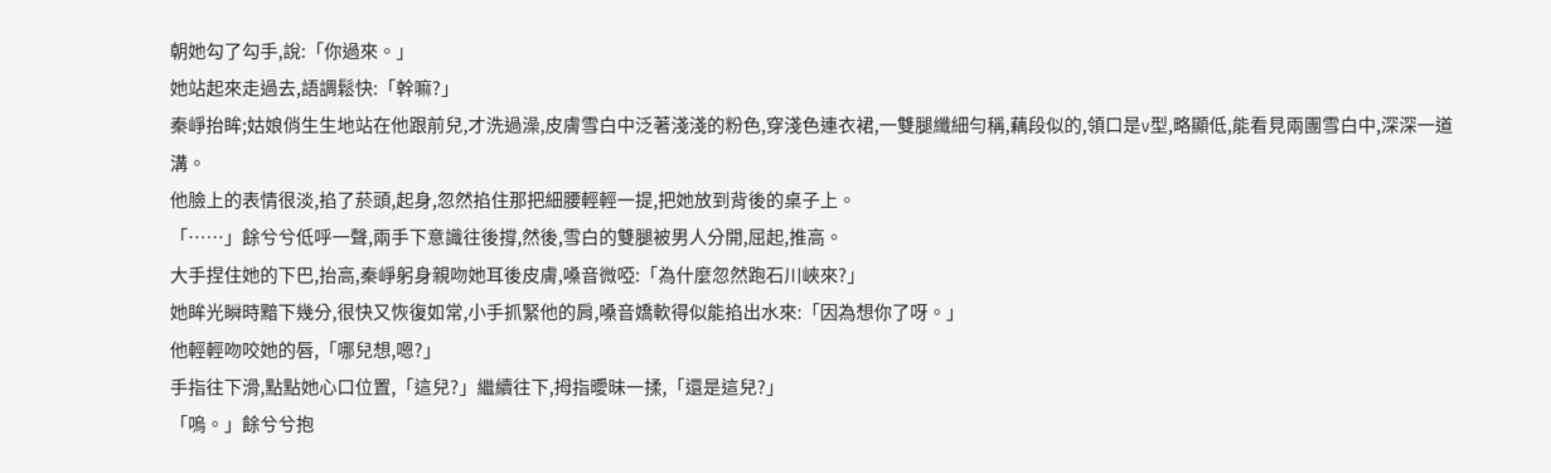朝她勾了勾手,說:「你過來。」
她站起來走過去,語調鬆快:「幹嘛?」
秦崢抬眸;姑娘俏生生地站在他跟前兒,才洗過澡,皮膚雪白中泛著淺淺的粉色,穿淺色連衣裙,一雙腿纖細勻稱,藕段似的,領口是v型,略顯低,能看見兩團雪白中,深深一道溝。
他臉上的表情很淡,掐了菸頭,起身,忽然掐住那把細腰輕輕一提,把她放到背後的桌子上。
「……」餘兮兮低呼一聲,兩手下意識往後撐,然後,雪白的雙腿被男人分開,屈起,推高。
大手捏住她的下巴,抬高,秦崢躬身親吻她耳後皮膚,嗓音微啞:「為什麼忽然跑石川峽來?」
她眸光瞬時黯下幾分,很快又恢復如常,小手抓緊他的肩,嗓音嬌軟得似能掐出水來:「因為想你了呀。」
他輕輕吻咬她的唇,「哪兒想,嗯?」
手指往下滑,點點她心口位置,「這兒?」繼續往下,拇指曖昧一揉,「還是這兒?」
「嗚。」餘兮兮抱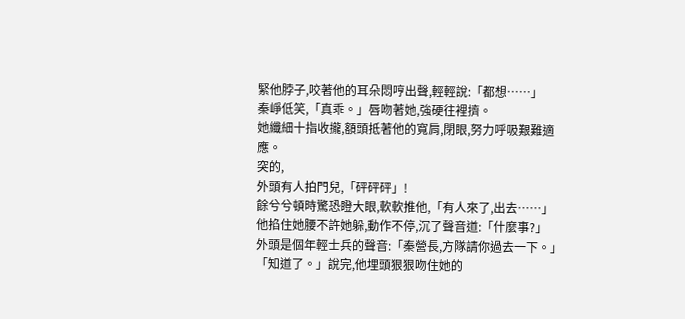緊他脖子,咬著他的耳朵悶哼出聲,輕輕說:「都想……」
秦崢低笑,「真乖。」唇吻著她,強硬往裡擠。
她纖細十指收攏,額頭抵著他的寬肩,閉眼,努力呼吸艱難適應。
突的,
外頭有人拍門兒,「砰砰砰」!
餘兮兮頓時驚恐瞪大眼,軟軟推他,「有人來了,出去……」
他掐住她腰不許她躲,動作不停,沉了聲音道:「什麼事?」
外頭是個年輕士兵的聲音:「秦營長,方隊請你過去一下。」
「知道了。」說完,他埋頭狠狠吻住她的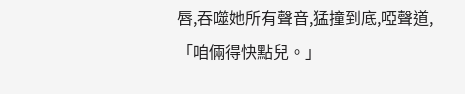唇,吞噬她所有聲音,猛撞到底,啞聲道,「咱倆得快點兒。」